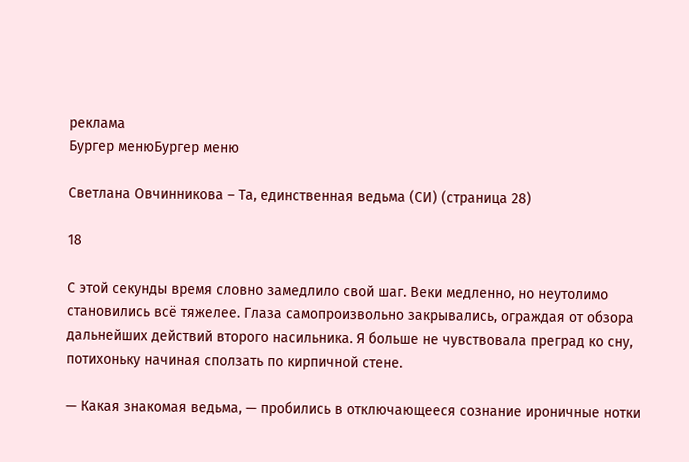реклама
Бургер менюБургер меню

Светлана Овчинникова – Та, единственная ведьма (СИ) (страница 28)

18

С этой секунды время словно замедлило свой шаг. Веки медленно, но неутолимо становились всё тяжелее. Глаза самопроизвольно закрывались, ограждая от обзора дальнейших действий второго насильника. Я больше не чувствовала преград ко сну, потихоньку начиная сползать по кирпичной стене.

— Какая знакомая ведьма, — пробились в отключающееся сознание ироничные нотки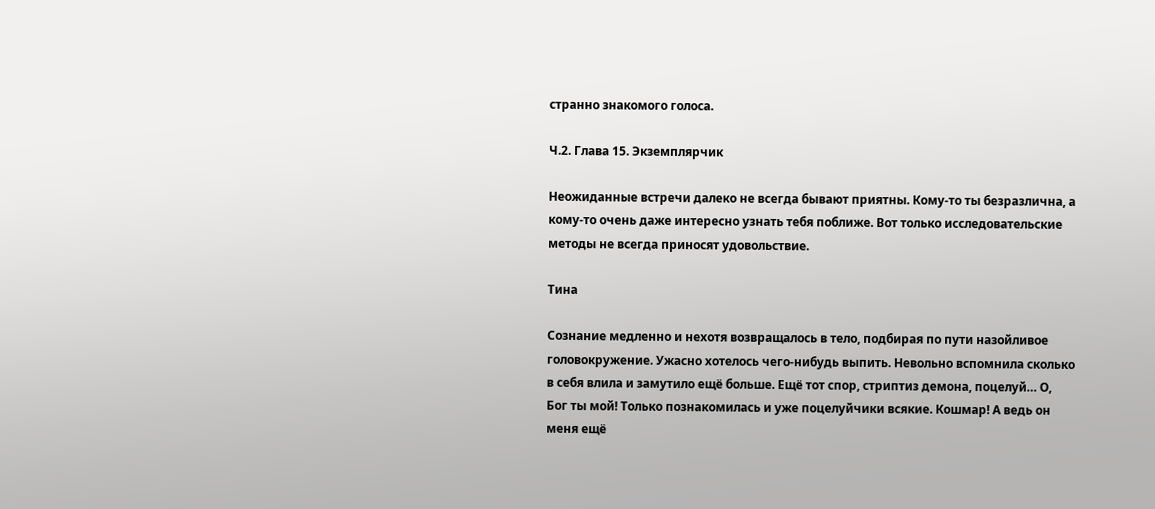странно знакомого голоса.

Ч.2. Глава 15. Экземплярчик

Неожиданные встречи далеко не всегда бывают приятны. Кому-то ты безразлична, а кому-то очень даже интересно узнать тебя поближе. Вот только исследовательские методы не всегда приносят удовольствие.

Тина

Сознание медленно и нехотя возвращалось в тело, подбирая по пути назойливое головокружение. Ужасно хотелось чего-нибудь выпить. Невольно вспомнила сколько в себя влила и замутило ещё больше. Ещё тот спор, стриптиз демона, поцелуй… О, Бог ты мой! Только познакомилась и уже поцелуйчики всякие. Кошмар! А ведь он меня ещё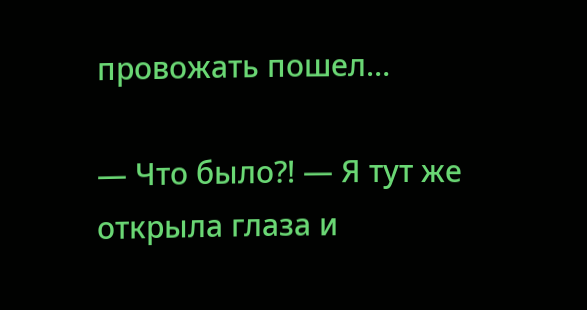провожать пошел…

— Что было?! — Я тут же открыла глаза и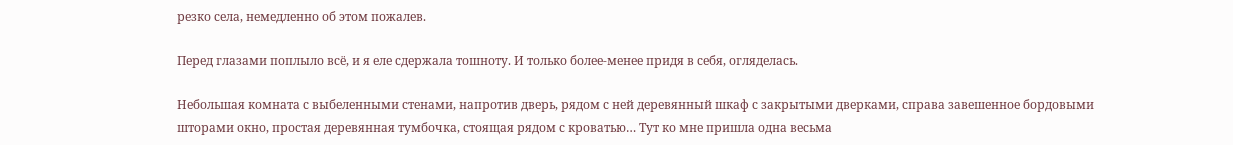резко села, немедленно об этом пожалев.

Перед глазами поплыло всё, и я еле сдержала тошноту. И только более-менее придя в себя, огляделась.

Небольшая комната с выбеленными стенами, напротив дверь, рядом с ней деревянный шкаф с закрытыми дверками, справа завешенное бордовыми шторами окно, простая деревянная тумбочка, стоящая рядом с кроватью… Тут ко мне пришла одна весьма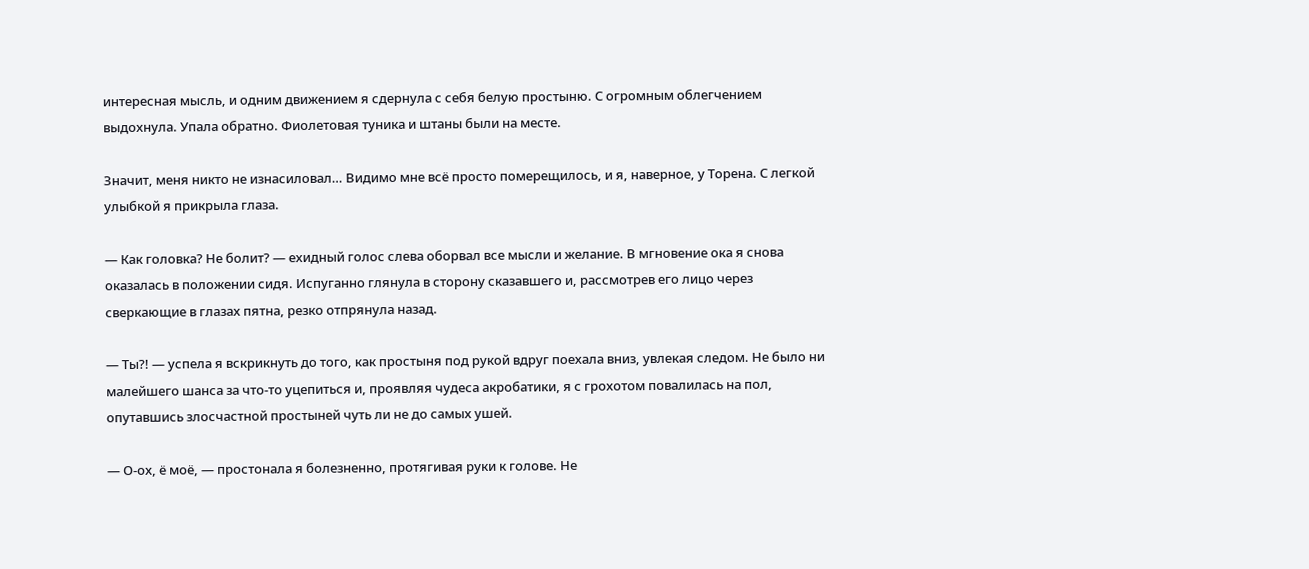интересная мысль, и одним движением я сдернула с себя белую простыню. С огромным облегчением выдохнула. Упала обратно. Фиолетовая туника и штаны были на месте.

Значит, меня никто не изнасиловал… Видимо мне всё просто померещилось, и я, наверное, у Торена. С легкой улыбкой я прикрыла глаза.

— Как головка? Не болит? — ехидный голос слева оборвал все мысли и желание. В мгновение ока я снова оказалась в положении сидя. Испуганно глянула в сторону сказавшего и, рассмотрев его лицо через сверкающие в глазах пятна, резко отпрянула назад.

— Ты?! — успела я вскрикнуть до того, как простыня под рукой вдруг поехала вниз, увлекая следом. Не было ни малейшего шанса за что-то уцепиться и, проявляя чудеса акробатики, я с грохотом повалилась на пол, опутавшись злосчастной простыней чуть ли не до самых ушей.

— О-ох, ё моё, — простонала я болезненно, протягивая руки к голове. Не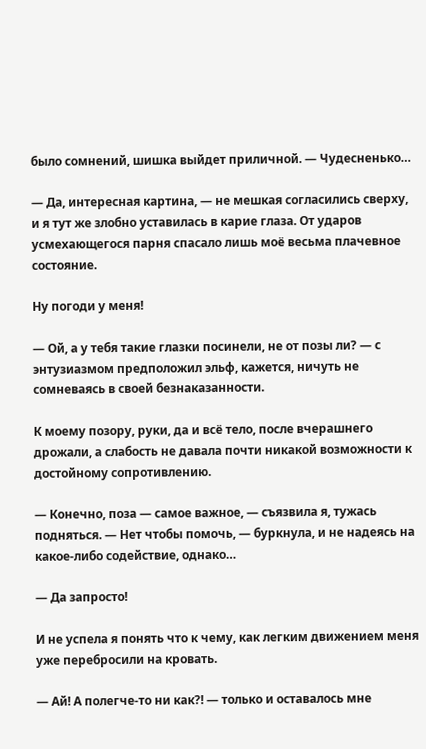было сомнений, шишка выйдет приличной. — Чудесненько…

— Да, интересная картина, — не мешкая согласились сверху, и я тут же злобно уставилась в карие глаза. От ударов усмехающегося парня спасало лишь моё весьма плачевное состояние.

Ну погоди у меня!

— Ой, а у тебя такие глазки посинели, не от позы ли? — с энтузиазмом предположил эльф, кажется, ничуть не сомневаясь в своей безнаказанности.

К моему позору, руки, да и всё тело, после вчерашнего дрожали, а слабость не давала почти никакой возможности к достойному сопротивлению.

— Конечно, поза — самое важное, — съязвила я, тужась подняться. — Нет чтобы помочь, — буркнула, и не надеясь на какое-либо содействие, однако…

— Да запросто!

И не успела я понять что к чему, как легким движением меня уже перебросили на кровать.

— Ай! А полегче-то ни как?! — только и оставалось мне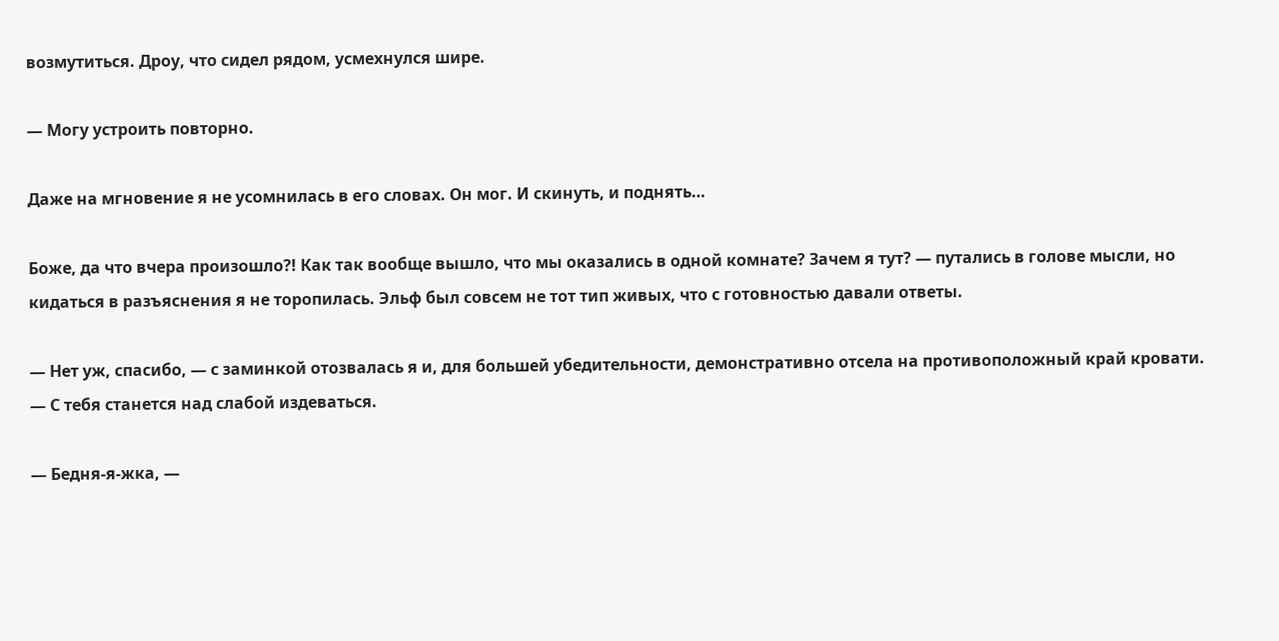возмутиться. Дроу, что сидел рядом, усмехнулся шире.

— Могу устроить повторно.

Даже на мгновение я не усомнилась в его словах. Он мог. И скинуть, и поднять…

Боже, да что вчера произошло?! Как так вообще вышло, что мы оказались в одной комнате? Зачем я тут? — путались в голове мысли, но кидаться в разъяснения я не торопилась. Эльф был совсем не тот тип живых, что с готовностью давали ответы.

— Нет уж, спасибо, — с заминкой отозвалась я и, для большей убедительности, демонстративно отсела на противоположный край кровати. — С тебя станется над слабой издеваться.

— Бедня-я-жка, —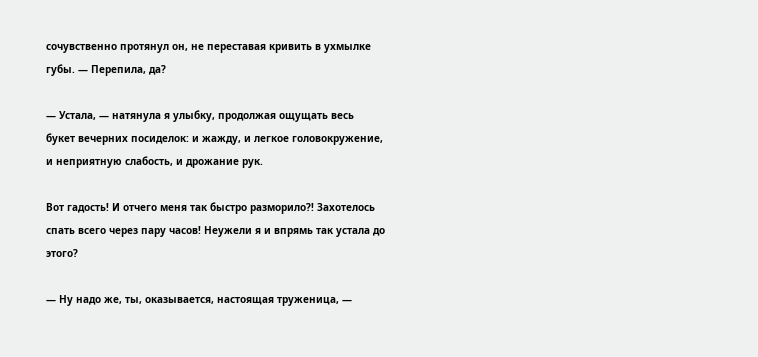сочувственно протянул он, не переставая кривить в ухмылке губы. — Перепила, да?

— Устала, — натянула я улыбку, продолжая ощущать весь букет вечерних посиделок: и жажду, и легкое головокружение, и неприятную слабость, и дрожание рук.

Вот гадость! И отчего меня так быстро разморило?! Захотелось спать всего через пару часов! Неужели я и впрямь так устала до этого?

— Ну надо же, ты, оказывается, настоящая труженица, —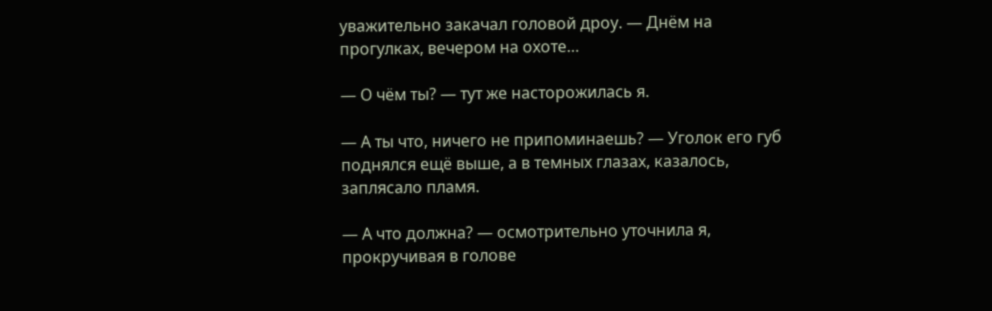уважительно закачал головой дроу. — Днём на прогулках, вечером на охоте…

— О чём ты? — тут же насторожилась я.

— А ты что, ничего не припоминаешь? — Уголок его губ поднялся ещё выше, а в темных глазах, казалось, заплясало пламя.

— А что должна? — осмотрительно уточнила я, прокручивая в голове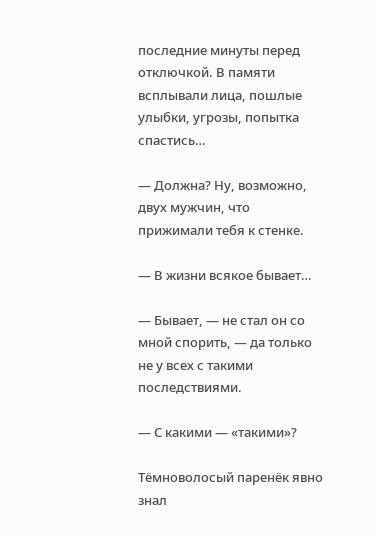последние минуты перед отключкой. В памяти всплывали лица, пошлые улыбки, угрозы, попытка спастись…

— Должна? Ну, возможно, двух мужчин, что прижимали тебя к стенке.

— В жизни всякое бывает…

— Бывает, — не стал он со мной спорить, — да только не у всех с такими последствиями.

— С какими — «такими»?

Тёмноволосый паренёк явно знал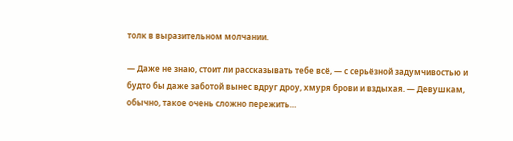толк в выразительном молчании.

— Даже не знаю, стоит ли рассказывать тебе всё, — с серьёзной задумчивостью и будто бы даже заботой вынес вдруг дроу, хмуря брови и вздыхая. — Девушкам, обычно, такое очень сложно пережить…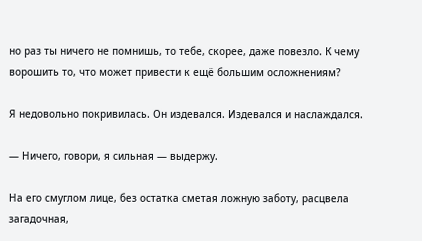но раз ты ничего не помнишь, то тебе, скорее, даже повезло. К чему ворошить то, что может привести к ещё большим осложнениям?

Я недовольно покривилась. Он издевался. Издевался и наслаждался.

— Ничего, говори, я сильная — выдержу.

На его смуглом лице, без остатка сметая ложную заботу, расцвела загадочная,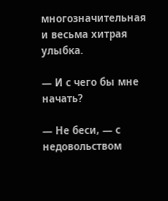многозначительная и весьма хитрая улыбка.

— И с чего бы мне начать?

— Не беси, — с недовольством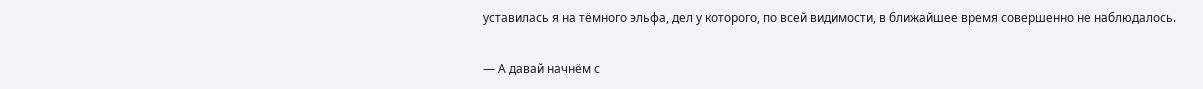уставилась я на тёмного эльфа, дел у которого, по всей видимости, в ближайшее время совершенно не наблюдалось.

— А давай начнём с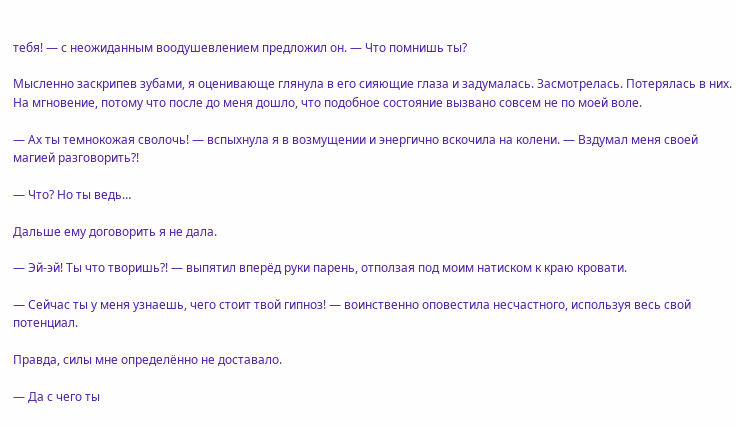тебя! — с неожиданным воодушевлением предложил он. — Что помнишь ты?

Мысленно заскрипев зубами, я оценивающе глянула в его сияющие глаза и задумалась. Засмотрелась. Потерялась в них. На мгновение, потому что после до меня дошло, что подобное состояние вызвано совсем не по моей воле.

— Ах ты темнокожая сволочь! — вспыхнула я в возмущении и энергично вскочила на колени. — Вздумал меня своей магией разговорить?!

— Что? Но ты ведь…

Дальше ему договорить я не дала.

— Эй-эй! Ты что творишь?! — выпятил вперёд руки парень, отползая под моим натиском к краю кровати.

— Сейчас ты у меня узнаешь, чего стоит твой гипноз! — воинственно оповестила несчастного, используя весь свой потенциал.

Правда, силы мне определённо не доставало.

— Да с чего ты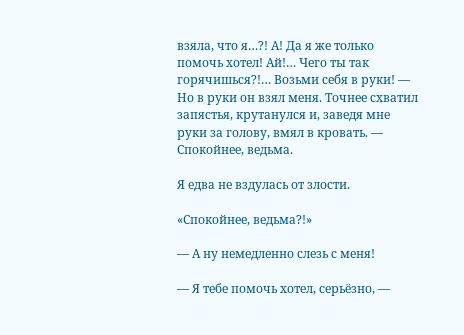взяла, что я…?! А! Да я же только помочь хотел! Ай!… Чего ты так горячишься?!… Возьми себя в руки! — Но в руки он взял меня. Точнее схватил запястья, крутанулся и, заведя мне руки за голову, вмял в кровать. — Спокойнее, ведьма.

Я едва не вздулась от злости.

«Спокойнее, ведьма?!»

— А ну немедленно слезь с меня!

— Я тебе помочь хотел, серьёзно, —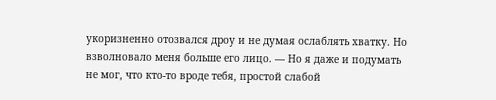укоризненно отозвался дроу и не думая ослаблять хватку. Но взволновало меня больше его лицо. — Но я даже и подумать не мог, что кто-то вроде тебя, простой слабой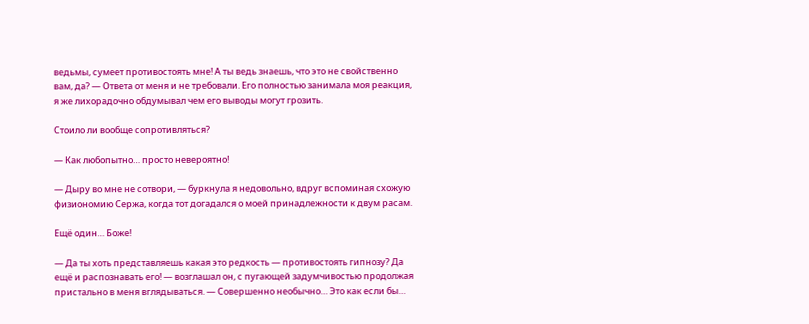ведьмы, сумеет противостоять мне! А ты ведь знаешь, что это не свойственно вам, да? — Ответа от меня и не требовали. Его полностью занимала моя реакция, я же лихорадочно обдумывал чем его выводы могут грозить.

Стоило ли вообще сопротивляться?

— Как любопытно… просто невероятно!

— Дыру во мне не сотвори, — буркнула я недовольно, вдруг вспоминая схожую физиономию Сержа, когда тот догадался о моей принадлежности к двум расам.

Ещё один… Боже!

— Да ты хоть представляешь какая это редкость — противостоять гипнозу? Да ещё и распознавать его! — возглашал он, с пугающей задумчивостью продолжая пристально в меня вглядываться. — Совершенно необычно… Это как если бы…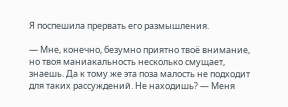Я поспешила прервать его размышления.

— Мне, конечно, безумно приятно твоё внимание, но твоя маниакальность несколько смущает, знаешь. Да к тому же эта поза малость не подходит для таких рассуждений. Не находишь? — Меня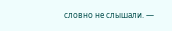словно не слышали. —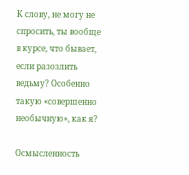К слову, не могу не спросить, ты вообще в курсе, что бывает, если разозлить ведьму? Особенно такую «совершенно необычную», как я?

Осмысленность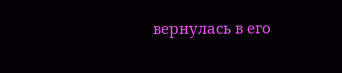вернулась в его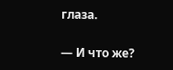глаза.

— И что же?